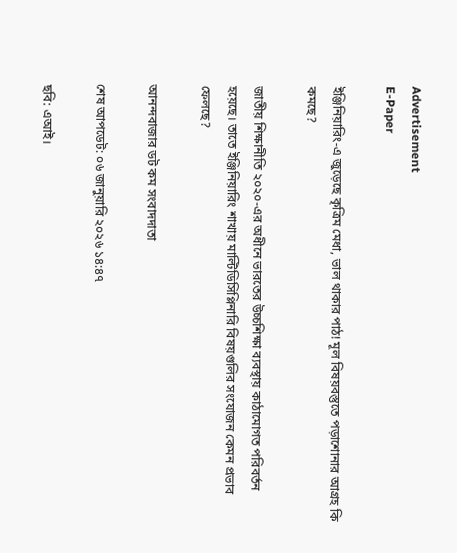Advertisement
E-Paper

ইঞ্জিনিয়ারিং-এ জুড়েছে কৃত্রিম মেধা, ভাল থাকার পাঠ! মূল বিষয়বস্তুতে পড়াশোনার আগ্রহ কি কমছে?

জাতীয় শিক্ষানীতি ২০২০-এর অধীনে ভারতের উচ্চশিক্ষা ব্যবস্থায় কাঠামোগত পরিবর্তন হয়েছে। তাতে ইঞ্জিনিয়ারিং শাখায় মাল্টিডিসিপ্লিনারি বিষয়গুলির সংযোজন কেমন প্রভাব ফেলছে?

আনন্দবাজার ডট কম সংবাদদাতা

শেষ আপডেট: ০৬ জানুয়ারি ২০২৬ ১৪:৪৭

ছবি: এআই।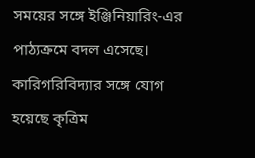সময়ের সঙ্গে ইঞ্জিনিয়ারিং-এর পাঠ্যক্রমে বদল এসেছে। কারিগরিবিদ্যার সঙ্গে যোগ হয়েছে কৃত্রিম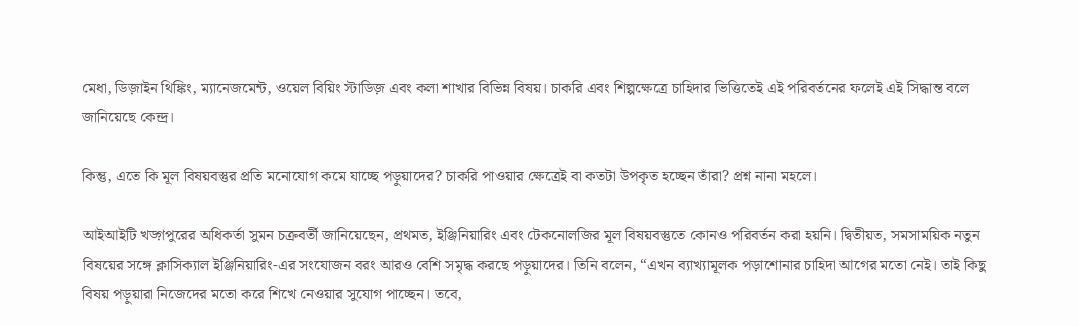মেধা, ডিজ়াইন থিঙ্কিং, ম্যানেজমেন্ট, ওয়েল বিয়িং স্টাডিজ় এবং কলা শাখার বিভিন্ন বিষয়। চাকরি এবং শিল্পক্ষেত্রে চাহিদার ভিত্তিতেই এই পরিবর্তনের ফলেই এই সিদ্ধান্ত বলে জানিয়েছে কেন্দ্র।

কিন্তু, এতে কি মূল বিষয়বস্তুর প্রতি মনোযোগ কমে যাচ্ছে পড়ুয়াদের? চাকরি পাওয়ার ক্ষেত্রেই বা কতটা উপকৃত হচ্ছেন তাঁরা? প্রশ্ন নানা মহলে।

আইআইটি খড়্গপুরের অধিকর্তা সুমন চক্রবর্তী জানিয়েছেন, প্রথমত, ইঞ্জিনিয়ারিং এবং টেকনোলজির মূল বিষয়বস্তুতে কোনও পরিবর্তন করা হয়নি। দ্বিতীয়ত, সমসাময়িক নতুন বিষয়ের সঙ্গে ক্লাসিক্যাল ইঞ্জিনিয়ারিং-এর সংযোজন বরং আরও বেশি সমৃদ্ধ করছে পড়ুয়াদের। তিনি বলেন, “এখন ব্যাখ্যামূলক পড়াশোনার চাহিদা আগের মতো নেই। তাই কিছু বিষয় পড়ুয়ারা নিজেদের মতো করে শিখে নেওয়ার সুযোগ পাচ্ছেন। তবে,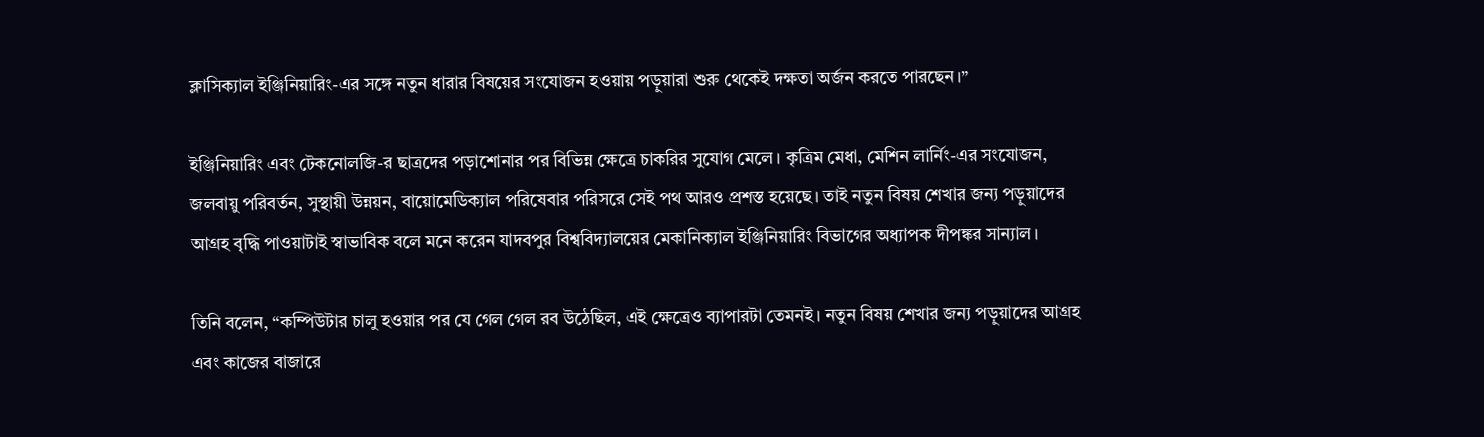ক্লাসিক্যাল ইঞ্জিনিয়ারিং-এর সঙ্গে নতুন ধারার বিষয়ের সংযোজন হওয়ায় পড়ুয়ারা শুরু থেকেই দক্ষতা অর্জন করতে পারছেন।”

ইঞ্জিনিয়ারিং এবং টেকনোলজি-র ছাত্রদের পড়াশোনার পর বিভিন্ন ক্ষেত্রে চাকরির সুযোগ মেলে। কৃত্রিম মেধা, মেশিন লার্নিং-এর সংযোজন, জলবায়ু পরিবর্তন, সুস্থায়ী উন্নয়ন, বায়োমেডিক্যাল পরিষেবার পরিসরে সেই পথ আরও প্রশস্ত হয়েছে। তাই নতুন বিষয় শেখার জন্য পড়ুয়াদের আগ্রহ বৃদ্ধি পাওয়াটাই স্বাভাবিক বলে মনে করেন যাদবপুর বিশ্ববিদ্যালয়ের মেকানিক্যাল ইঞ্জিনিয়ারিং বিভাগের অধ্যাপক দীপঙ্কর সান্যাল।

তিনি বলেন, “কম্পিউটার চালু হওয়ার পর যে গেল গেল রব উঠেছিল, এই ক্ষেত্রেও ব্যাপারটা তেমনই। নতুন বিষয় শেখার জন্য পড়ুয়াদের আগ্রহ এবং কাজের বাজারে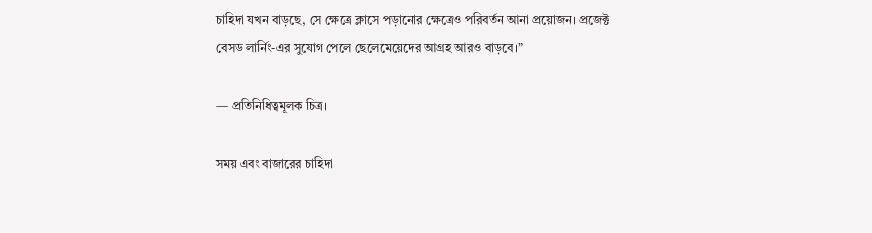চাহিদা যখন বাড়ছে, সে ক্ষেত্রে ক্লাসে পড়ানোর ক্ষেত্রেও পরিবর্তন আনা প্রয়োজন। প্রজেক্ট বেসড লার্নিং-এর সুযোগ পেলে ছেলেমেয়েদের আগ্রহ আরও বাড়বে।”

— প্রতিনিধিত্বমূলক চিত্র।

সময় এবং বাজারের চাহিদা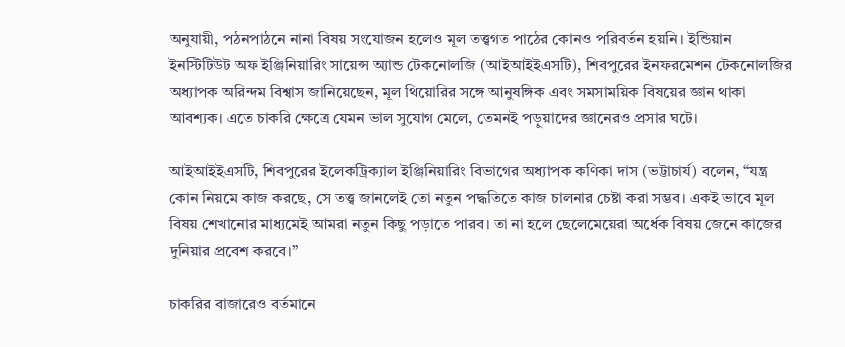অনুযায়ী, পঠনপাঠনে নানা বিষয় সংযোজন হলেও মূল তত্ত্বগত পাঠের কোনও পরিবর্তন হয়নি। ইন্ডিয়ান ইনস্টিটিউট অফ ইঞ্জিনিয়ারিং সায়েন্স অ্যান্ড টেকনোলজি (আইআইইএসটি), শিবপুরের ইনফরমেশন টেকনোলজির অধ্যাপক অরিন্দম বিশ্বাস জানিয়েছেন, মূল থিয়োরির সঙ্গে আনুষঙ্গিক এবং সমসাময়িক বিষয়ের জ্ঞান থাকা আবশ্যক। এতে চাকরি ক্ষেত্রে যেমন ভাল সুযোগ মেলে, তেমনই পড়ুয়াদের জ্ঞানেরও প্রসার ঘটে।

আইআইইএসটি, শিবপুরের ইলেকট্রিক্যাল ইঞ্জিনিয়ারিং বিভাগের অধ্যাপক কণিকা দাস (ভট্টাচার্য) বলেন, “যন্ত্র কোন নিয়মে কাজ করছে, সে তত্ত্ব জানলেই তো নতুন পদ্ধতিতে কাজ চালনার চেষ্টা করা সম্ভব। একই ভাবে মূল বিষয় শেখানোর মাধ্যমেই আমরা নতুন কিছু পড়াতে পারব। তা না হলে ছেলেমেয়েরা অর্ধেক বিষয় জেনে কাজের দুনিয়ার প্রবেশ করবে।”

চাকরির বাজারেও বর্তমানে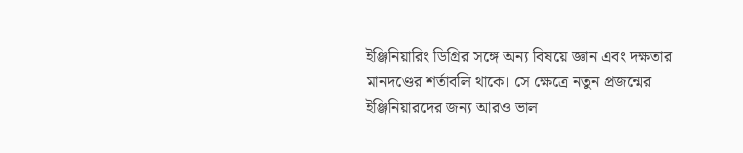ইঞ্জিনিয়ারিং ডিগ্রির সঙ্গে অন্য বিষয়ে জ্ঞান এবং দক্ষতার মানদণ্ডের শর্তাবলি থাকে। সে ক্ষেত্রে নতুন প্রজন্মের ইঞ্জিনিয়ারদের জন্য আরও ভাল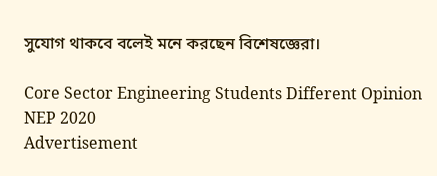সুযোগ থাকবে বলেই মনে করছেন বিশেষজ্ঞেরা।

Core Sector Engineering Students Different Opinion NEP 2020
Advertisement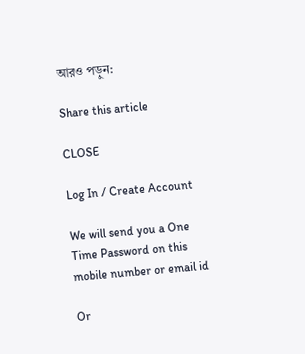আরও পড়ুন:

Share this article

CLOSE

Log In / Create Account

We will send you a One Time Password on this mobile number or email id

Or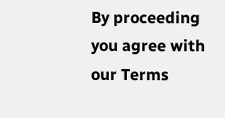By proceeding you agree with our Terms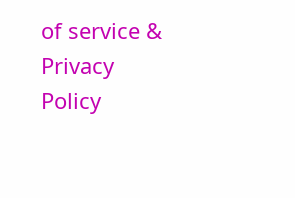of service & Privacy Policy